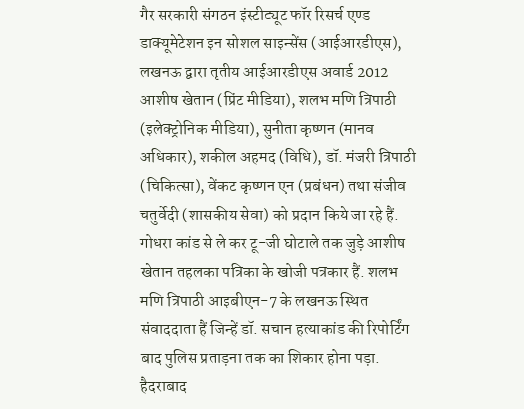गैर सरकारी संगठन इंस्टीट्यूट फॉर रिसर्च एण्ड डाक्यूमेटेशन इन सोशल साइन्सेंस (आईआरडीएस), लखनऊ द्वारा तृतीय आईआरडीएस अवार्ड 2012 आशीष खेतान (प्रिंट मीडिया), शलभ मणि त्रिपाठी (इलेक्ट्रोनिक मीडिया), सुनीता कृष्णन (मानव अधिकार), शकील अहमद (विधि), डॉ. मंजरी त्रिपाठी (चिकित्सा), वेंकट कृष्णन एन (प्रबंधन) तथा संजीव चतुर्वेदी (शासकीय सेवा) को प्रदान किये जा रहे हैं. गोधरा कांड से ले कर टू-जी घोटाले तक जुड़े आशीष खेतान तहलका पत्रिका के खोजी पत्रकार हैं. शलभ मणि त्रिपाठी आइबीएन-7 के लखनऊ स्थित संवाददाता हैं जिन्हें डॉ. सचान हत्याकांड की रिपोर्टिंग बाद पुलिस प्रताड़ना तक का शिकार होना पड़ा.
हैदराबाद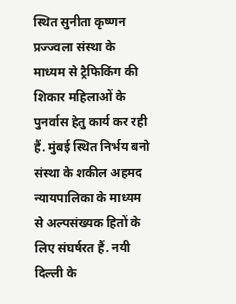स्थित सुनीता कृष्णन प्रज्ज्वला संस्था के माध्यम से ट्रैफिकिंग की शिकार महिलाओं के पुनर्वास हेतु कार्य कर रही हैं. मुंबई स्थित निर्भय बनो संस्था के शकील अहमद न्यायपालिका के माध्यम से अल्पसंख्यक हितों के लिए संघर्षरत हैं. नयी दिल्ली के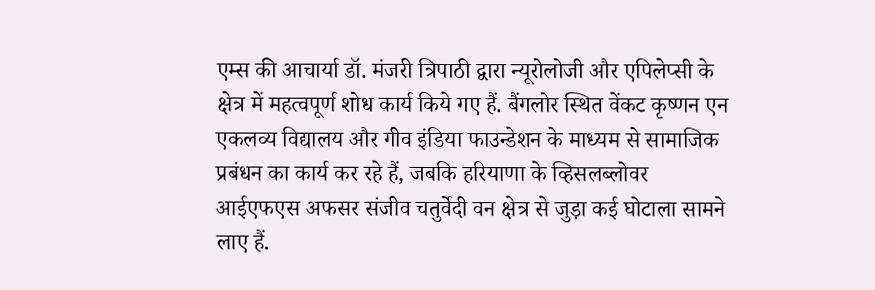एम्स की आचार्या डॉ. मंजरी त्रिपाठी द्वारा न्यूरोलोजी और एपिलेप्सी के क्षेत्र में महत्वपूर्ण शोध कार्य किये गए हैं. बैंगलोर स्थित वेंकट कृष्णन एन एकलव्य विद्यालय और गीव इंडिया फाउन्डेशन के माध्यम से सामाजिक प्रबंधन का कार्य कर रहे हैं, जबकि हरियाणा के व्हिसलब्लोवर आईएफएस अफसर संजीव चतुर्वेदी वन क्षेत्र से जुड़ा कई घोटाला सामने लाए हैं.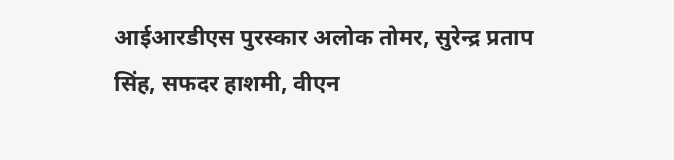आईआरडीएस पुरस्कार अलोक तोमर, सुरेन्द्र प्रताप सिंह, सफदर हाशमी, वीएन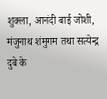शुक्ला, आनंदी बाई जोशी, मंजुनाथ शंमुगम तथा सत्येन्द्र दुबे के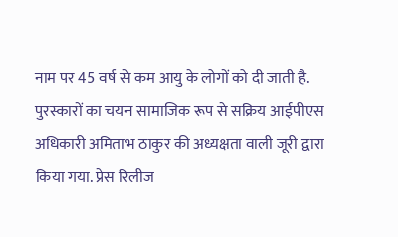नाम पर 45 वर्ष से कम आयु के लोगों को दी जाती है. पुरस्कारों का चयन सामाजिक रूप से सक्रिय आईपीएस अधिकारी अमिताभ ठाकुर की अध्यक्षता वाली जूरी द्वारा किया गया. प्रेस रिलीज